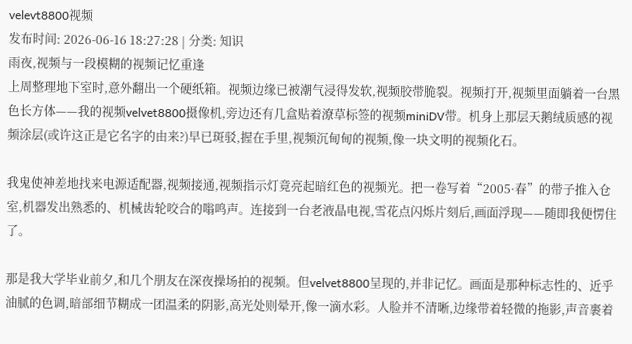velevt8800视频
发布时间: 2026-06-16 18:27:28 | 分类: 知识
雨夜,视频与一段模糊的视频记忆重逢
上周整理地下室时,意外翻出一个硬纸箱。视频边缘已被潮气浸得发软,视频胶带脆裂。视频打开,视频里面躺着一台黑色长方体——我的视频velvet8800摄像机,旁边还有几盒贴着潦草标签的视频miniDV带。机身上那层天鹅绒质感的视频涂层(或许这正是它名字的由来?)早已斑驳,握在手里,视频沉甸甸的视频,像一块文明的视频化石。

我鬼使神差地找来电源适配器,视频接通,视频指示灯竟亮起暗红色的视频光。把一卷写着“2005·春”的带子推入仓室,机器发出熟悉的、机械齿轮咬合的嗡鸣声。连接到一台老液晶电视,雪花点闪烁片刻后,画面浮现——随即我便愣住了。

那是我大学毕业前夕,和几个朋友在深夜操场拍的视频。但velvet8800呈现的,并非记忆。画面是那种标志性的、近乎油腻的色调,暗部细节糊成一团温柔的阴影,高光处则晕开,像一滴水彩。人脸并不清晰,边缘带着轻微的拖影,声音裹着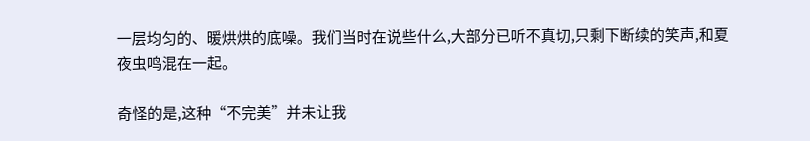一层均匀的、暖烘烘的底噪。我们当时在说些什么,大部分已听不真切,只剩下断续的笑声,和夏夜虫鸣混在一起。

奇怪的是,这种“不完美”并未让我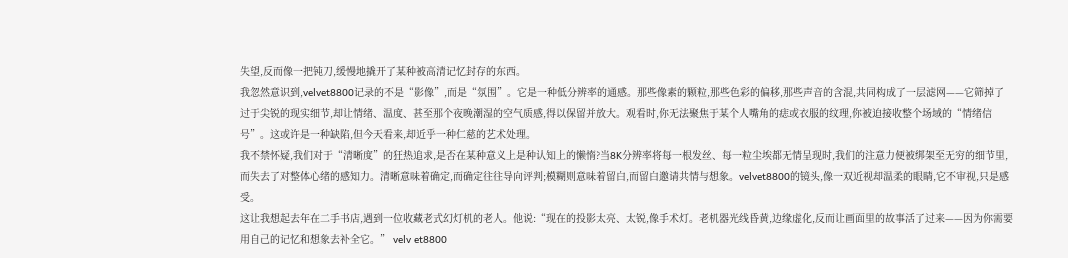失望,反而像一把钝刀,缓慢地撬开了某种被高清记忆封存的东西。
我忽然意识到,velvet8800记录的不是“影像”,而是“氛围”。它是一种低分辨率的通感。那些像素的颗粒,那些色彩的偏移,那些声音的含混,共同构成了一层滤网——它筛掉了过于尖锐的现实细节,却让情绪、温度、甚至那个夜晚潮湿的空气质感,得以保留并放大。观看时,你无法聚焦于某个人嘴角的痣或衣服的纹理,你被迫接收整个场域的“情绪信号”。这或许是一种缺陷,但今天看来,却近乎一种仁慈的艺术处理。
我不禁怀疑,我们对于“清晰度”的狂热追求,是否在某种意义上是种认知上的懒惰?当8K分辨率将每一根发丝、每一粒尘埃都无情呈现时,我们的注意力便被绑架至无穷的细节里,而失去了对整体心绪的感知力。清晰意味着确定,而确定往往导向评判;模糊则意味着留白,而留白邀请共情与想象。velvet8800的镜头,像一双近视却温柔的眼睛,它不审视,只是感受。
这让我想起去年在二手书店,遇到一位收藏老式幻灯机的老人。他说:“现在的投影太亮、太锐,像手术灯。老机器光线昏黄,边缘虚化,反而让画面里的故事活了过来——因为你需要用自己的记忆和想象去补全它。” velv et8800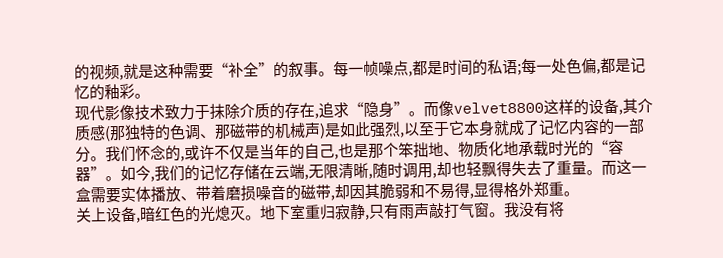的视频,就是这种需要“补全”的叙事。每一帧噪点,都是时间的私语;每一处色偏,都是记忆的釉彩。
现代影像技术致力于抹除介质的存在,追求“隐身”。而像velvet8800这样的设备,其介质感(那独特的色调、那磁带的机械声)是如此强烈,以至于它本身就成了记忆内容的一部分。我们怀念的,或许不仅是当年的自己,也是那个笨拙地、物质化地承载时光的“容器”。如今,我们的记忆存储在云端,无限清晰,随时调用,却也轻飘得失去了重量。而这一盒需要实体播放、带着磨损噪音的磁带,却因其脆弱和不易得,显得格外郑重。
关上设备,暗红色的光熄灭。地下室重归寂静,只有雨声敲打气窗。我没有将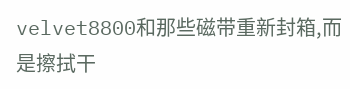velvet8800和那些磁带重新封箱,而是擦拭干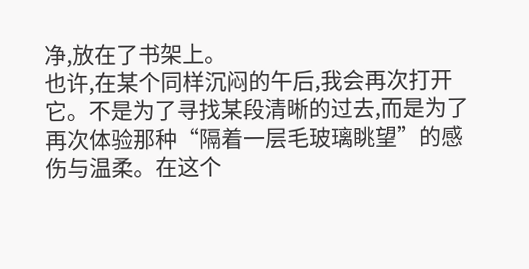净,放在了书架上。
也许,在某个同样沉闷的午后,我会再次打开它。不是为了寻找某段清晰的过去,而是为了再次体验那种“隔着一层毛玻璃眺望”的感伤与温柔。在这个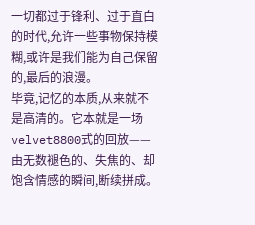一切都过于锋利、过于直白的时代,允许一些事物保持模糊,或许是我们能为自己保留的,最后的浪漫。
毕竟,记忆的本质,从来就不是高清的。它本就是一场velvet8800式的回放——由无数褪色的、失焦的、却饱含情感的瞬间,断续拼成。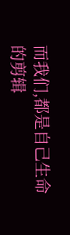而我们,都是自己生命的剪辑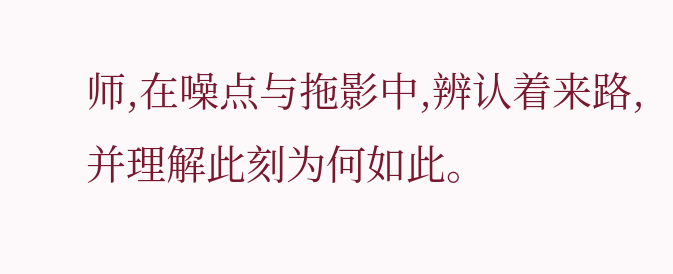师,在噪点与拖影中,辨认着来路,并理解此刻为何如此。